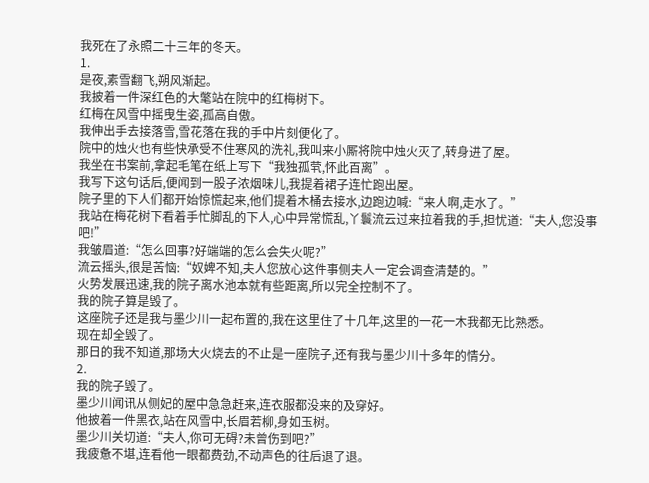我死在了永照二十三年的冬天。
1.
是夜,素雪翻飞,朔风渐起。
我披着一件深红色的大氅站在院中的红梅树下。
红梅在风雪中摇曳生姿,孤高自傲。
我伸出手去接落雪,雪花落在我的手中片刻便化了。
院中的烛火也有些快承受不住寒风的洗礼,我叫来小厮将院中烛火灭了,转身进了屋。
我坐在书案前,拿起毛笔在纸上写下“我独孤茕,怀此百离”。
我写下这句话后,便闻到一股子浓烟味儿,我提着裙子连忙跑出屋。
院子里的下人们都开始惊慌起来,他们提着木桶去接水,边跑边喊:“来人啊,走水了。”
我站在梅花树下看着手忙脚乱的下人,心中异常慌乱,丫鬟流云过来拉着我的手,担忧道:“夫人,您没事吧!”
我皱眉道:“怎么回事?好端端的怎么会失火呢?”
流云摇头,很是苦恼:“奴婢不知,夫人您放心这件事侧夫人一定会调查清楚的。”
火势发展迅速,我的院子离水池本就有些距离,所以完全控制不了。
我的院子算是毁了。
这座院子还是我与墨少川一起布置的,我在这里住了十几年,这里的一花一木我都无比熟悉。
现在却全毁了。
那日的我不知道,那场大火烧去的不止是一座院子,还有我与墨少川十多年的情分。
2.
我的院子毁了。
墨少川闻讯从侧妃的屋中急急赶来,连衣服都没来的及穿好。
他披着一件黑衣,站在风雪中,长眉若柳,身如玉树。
墨少川关切道:“夫人,你可无碍?未曾伤到吧?”
我疲惫不堪,连看他一眼都费劲,不动声色的往后退了退。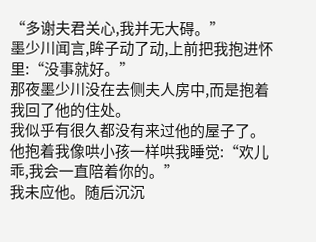“多谢夫君关心,我并无大碍。”
墨少川闻言,眸子动了动,上前把我抱进怀里:“没事就好。”
那夜墨少川没在去侧夫人房中,而是抱着我回了他的住处。
我似乎有很久都没有来过他的屋子了。
他抱着我像哄小孩一样哄我睡觉:“欢儿乖,我会一直陪着你的。”
我未应他。随后沉沉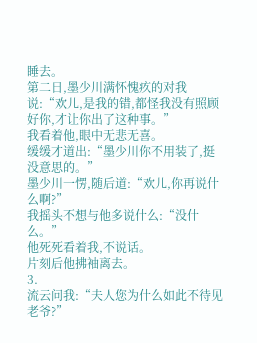睡去。
第二日,墨少川满怀愧疚的对我说:“欢儿,是我的错,都怪我没有照顾好你,才让你出了这种事。”
我看着他,眼中无悲无喜。
缓缓才道出:“墨少川你不用装了,挺没意思的。”
墨少川一愣,随后道:“欢儿,你再说什么啊?”
我摇头不想与他多说什么:“没什么。”
他死死看着我,不说话。
片刻后他拂袖离去。
3.
流云问我:“夫人您为什么如此不待见老爷?”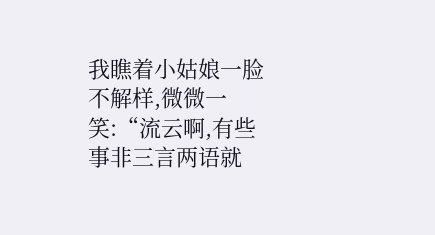我瞧着小姑娘一脸不解样,微微一笑:“流云啊,有些事非三言两语就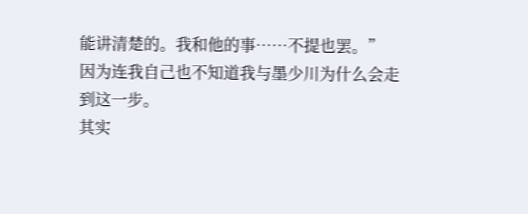能讲清楚的。我和他的事……不提也罢。”
因为连我自己也不知道我与墨少川为什么会走到这一步。
其实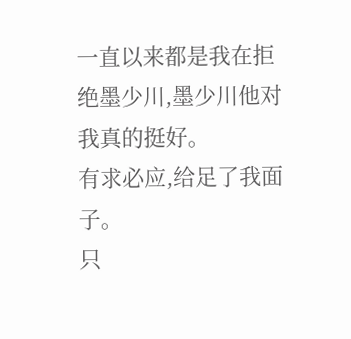一直以来都是我在拒绝墨少川,墨少川他对我真的挺好。
有求必应,给足了我面子。
只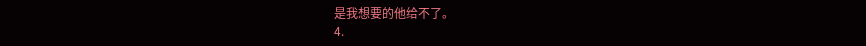是我想要的他给不了。
4.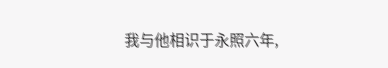我与他相识于永照六年,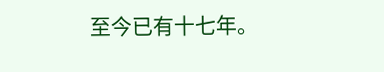至今已有十七年。